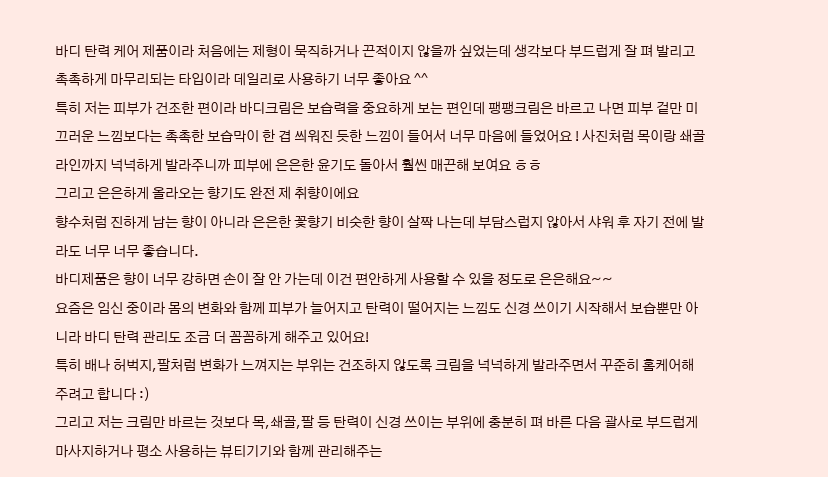바디 탄력 케어 제품이라 처음에는 제형이 묵직하거나 끈적이지 않을까 싶었는데 생각보다 부드럽게 잘 펴 발리고 촉촉하게 마무리되는 타입이라 데일리로 사용하기 너무 좋아요 ^^
특히 저는 피부가 건조한 편이라 바디크림은 보습력을 중요하게 보는 편인데 팽팽크림은 바르고 나면 피부 겉만 미끄러운 느낌보다는 촉촉한 보습막이 한 겹 씌워진 듯한 느낌이 들어서 너무 마음에 들었어요 ! 사진처럼 목이랑 쇄골 라인까지 넉넉하게 발라주니까 피부에 은은한 윤기도 돌아서 훨씬 매끈해 보여요 ㅎㅎ
그리고 은은하게 올라오는 향기도 완전 제 취향이에요
향수처럼 진하게 남는 향이 아니라 은은한 꽃향기 비슷한 향이 살짝 나는데 부담스럽지 않아서 샤워 후 자기 전에 발라도 너무 너무 좋습니다.
바디제품은 향이 너무 강하면 손이 잘 안 가는데 이건 편안하게 사용할 수 있을 정도로 은은해요~~
요즘은 임신 중이라 몸의 변화와 함께 피부가 늘어지고 탄력이 떨어지는 느낌도 신경 쓰이기 시작해서 보습뿐만 아니라 바디 탄력 관리도 조금 더 꼼꼼하게 해주고 있어요!
특히 배나 허벅지,팔처럼 변화가 느껴지는 부위는 건조하지 않도록 크림을 넉넉하게 발라주면서 꾸준히 홈케어해주려고 합니다 :)
그리고 저는 크림만 바르는 것보다 목,쇄골,팔 등 탄력이 신경 쓰이는 부위에 충분히 펴 바른 다음 괄사로 부드럽게 마사지하거나 평소 사용하는 뷰티기기와 함께 관리해주는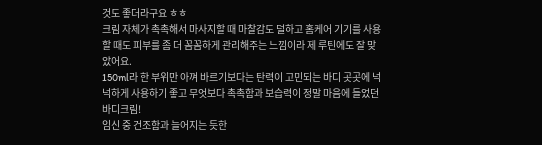것도 좋더라구요 ㅎㅎ
크림 자체가 촉촉해서 마사지할 때 마찰감도 덜하고 홈케어 기기를 사용할 때도 피부를 좀 더 꼼꼼하게 관리해주는 느낌이라 제 루틴에도 잘 맞았어요.
150ml라 한 부위만 아껴 바르기보다는 탄력이 고민되는 바디 곳곳에 넉넉하게 사용하기 좋고 무엇보다 촉촉함과 보습력이 정말 마음에 들었던 바디크림!
임신 중 건조함과 늘어지는 듯한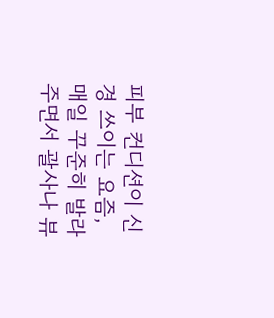피부 컨디션이 신경 쓰이는 요즘,
매일 꾸준히 발라주면서 괄사나 뷰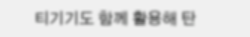티기기도 함께 활용해 탄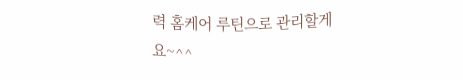력 홈케어 루틴으로 관리할게요~^^